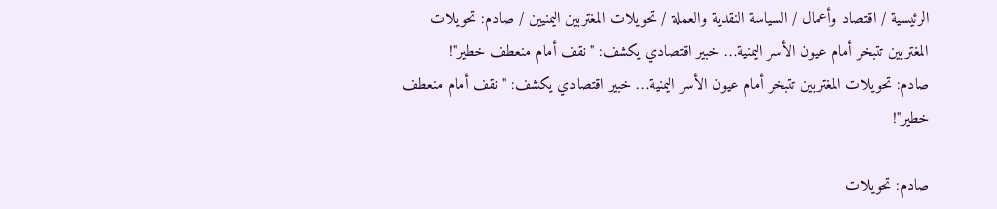الرئيسية / اقتصاد وأعمال / السياسة النقدية والعملة / تحويلات المغتربين اليمنيين / صادم: تحويلات المغتربين تتبخر أمام عيون الأسر اليمنية… خبير اقتصادي يكشف: "نقف أمام منعطف خطير"!
صادم: تحويلات المغتربين تتبخر أمام عيون الأسر اليمنية… خبير اقتصادي يكشف: "نقف أمام منعطف خطير"!

صادم: تحويلات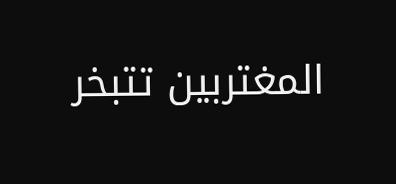المغتربين تتبخر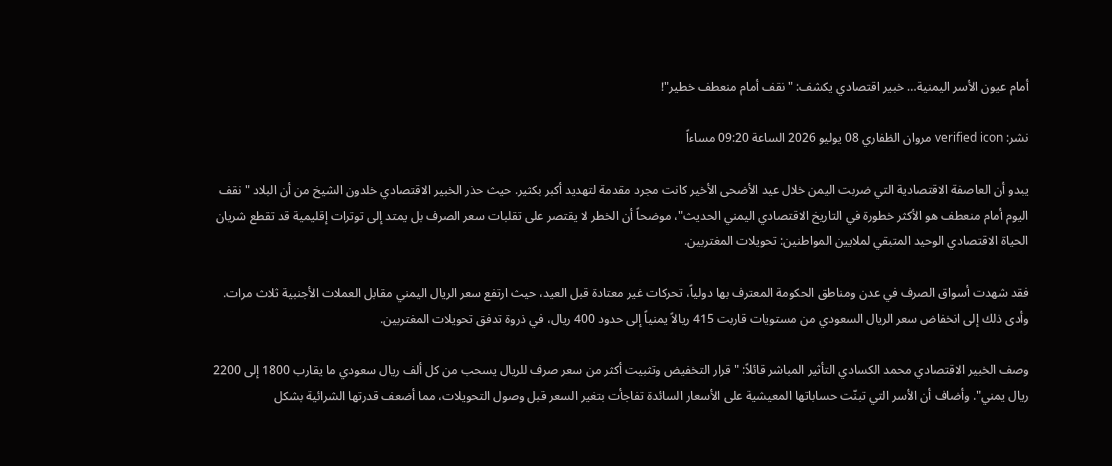أمام عيون الأسر اليمنية… خبير اقتصادي يكشف: "نقف أمام منعطف خطير"!

نشر: verified icon مروان الظفاري 08 يوليو 2026 الساعة 09:20 مساءاً

يبدو أن العاصفة الاقتصادية التي ضربت اليمن خلال عيد الأضحى الأخير كانت مجرد مقدمة لتهديد أكبر بكثير. حيث حذر الخبير الاقتصادي خلدون الشيخ من أن البلاد "نقف اليوم أمام منعطف هو الأكثر خطورة في التاريخ الاقتصادي اليمني الحديث"، موضحاً أن الخطر لا يقتصر على تقلبات سعر الصرف بل يمتد إلى توترات إقليمية قد تقطع شريان الحياة الاقتصادي الوحيد المتبقي لملايين المواطنين: تحويلات المغتربين.

فقد شهدت أسواق الصرف في عدن ومناطق الحكومة المعترف بها دولياً، تحركات غير معتادة قبل العيد، حيث ارتفع سعر الريال اليمني مقابل العملات الأجنبية ثلاث مرات. وأدى ذلك إلى انخفاض سعر الريال السعودي من مستويات قاربت 415 ريالاً يمنياً إلى حدود 400 ريال، في ذروة تدفق تحويلات المغتربين.

وصف الخبير الاقتصادي محمد الكسادي التأثير المباشر قائلاً: "قرار التخفيض وتثبيت أكثر من سعر صرف للريال يسحب من كل ألف ريال سعودي ما يقارب 1800 إلى 2200 ريال يمني". وأضاف أن الأسر التي تبنّت حساباتها المعيشية على الأسعار السائدة تفاجأت بتغير السعر قبل وصول التحويلات، مما أضعف قدرتها الشرائية بشكل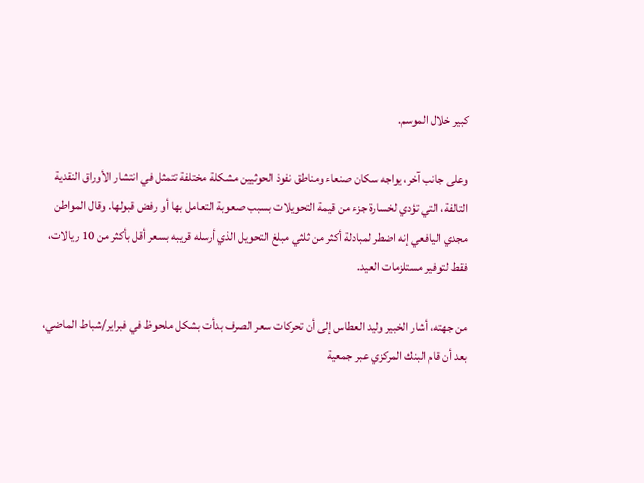كبير خلال الموسم.

وعلى جانب آخر، يواجه سكان صنعاء ومناطق نفوذ الحوثيين مشكلة مختلفة تتمثل في انتشار الأوراق النقدية التالفة، التي تؤدي لخسارة جزء من قيمة التحويلات بسبب صعوبة التعامل بها أو رفض قبولها. وقال المواطن مجدي اليافعي إنه اضطر لمبادلة أكثر من ثلثي مبلغ التحويل الذي أرسله قريبه بسعر أقل بأكثر من 10 ريالات، فقط لتوفير مستلزمات العيد.

من جهته، أشار الخبير وليد العطاس إلى أن تحركات سعر الصرف بدأت بشكل ملحوظ في فبراير/شباط الماضي، بعد أن قام البنك المركزي عبر جمعية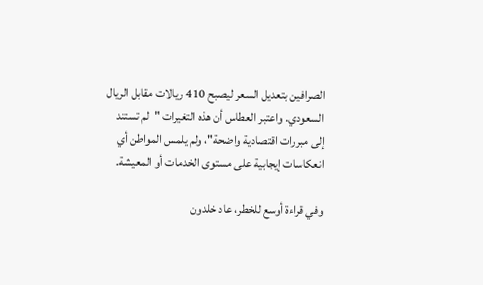الصرافين بتعديل السعر ليصبح 410 ريالات مقابل الريال السعودي. واعتبر العطاس أن هذه التغيرات "لم تستند إلى مبررات اقتصادية واضحة"، ولم يلمس المواطن أي انعكاسات إيجابية على مستوى الخدمات أو المعيشة.

وفي قراءة أوسع للخطر، عاد خلدون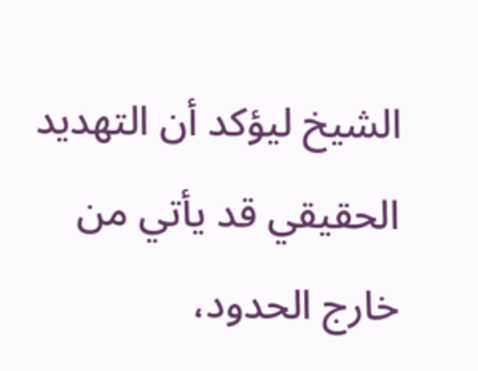الشيخ ليؤكد أن التهديد الحقيقي قد يأتي من خارج الحدود،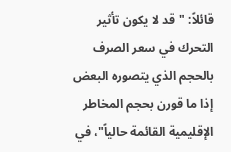قائلاً: "قد لا يكون تأثير التحرك في سعر الصرف بالحجم الذي يتصوره البعض إذا ما قورن بحجم المخاطر الإقليمية القائمة حالياً"، في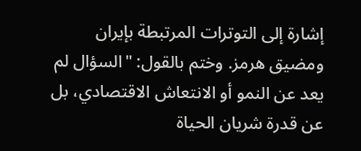إشارة إلى التوترات المرتبطة بإيران ومضيق هرمز. وختم بالقول: "السؤال لم يعد عن النمو أو الانتعاش الاقتصادي، بل عن قدرة شريان الحياة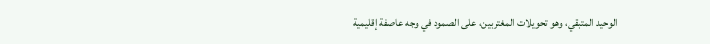الوحيد المتبقي، وهو تحويلات المغتربين، على الصمود في وجه عاصفة إقليمية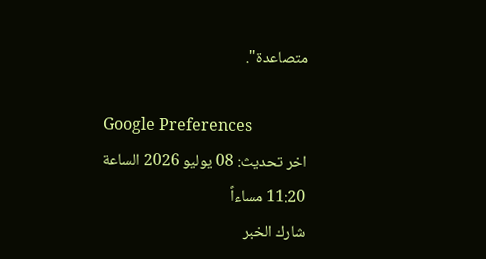متصاعدة".

Google Preferences
اخر تحديث: 08 يوليو 2026 الساعة 11:20 مساءاً
شارك الخبر